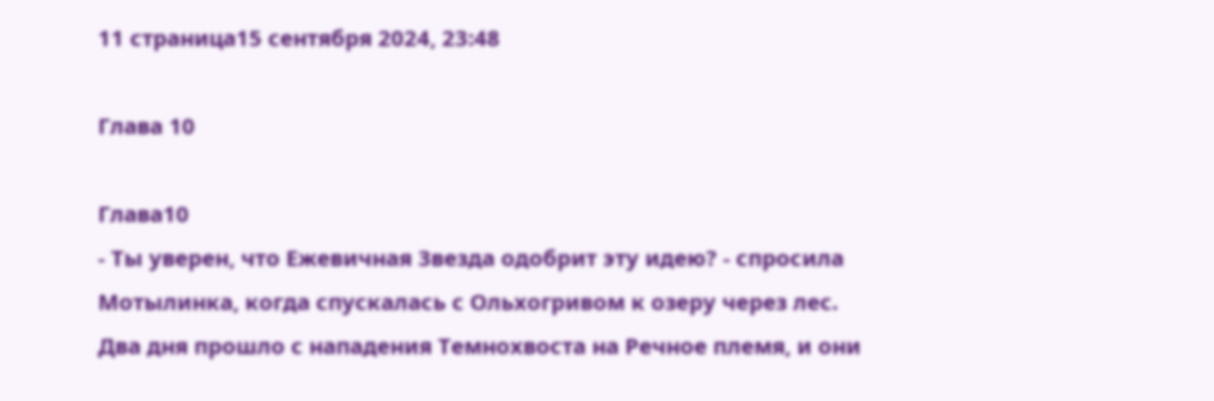11 страница15 сентября 2024, 23:48

Глава 10

Глава10
- Ты уверен, что Ежевичная Звезда одобрит эту идею? - спросила Мотылинка, когда спускалась с Ольхогривом к озеру через лес.
Два дня прошло с нападения Темнохвоста на Речное племя, и они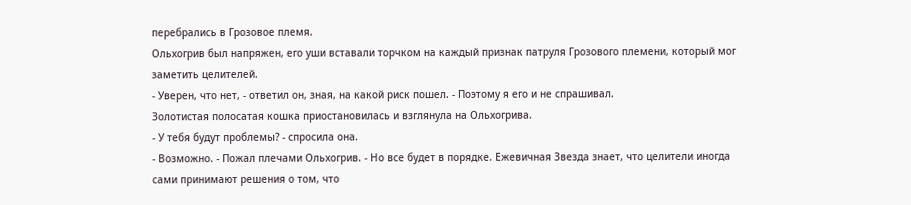перебрались в Грозовое племя.
Ольхогрив был напряжен, его уши вставали торчком на каждый признак патруля Грозового племени, который мог заметить целителей.
- Уверен, что нет, - ответил он, зная, на какой риск пошел. - Поэтому я его и не спрашивал.
Золотистая полосатая кошка приостановилась и взглянула на Ольхогрива.
- У тебя будут проблемы? - спросила она.
- Возможно. - Пожал плечами Ольхогрив. - Но все будет в порядке. Ежевичная Звезда знает, что целители иногда сами принимают решения о том, что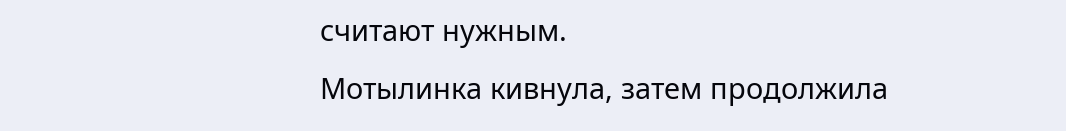считают нужным.
Мотылинка кивнула, затем продолжила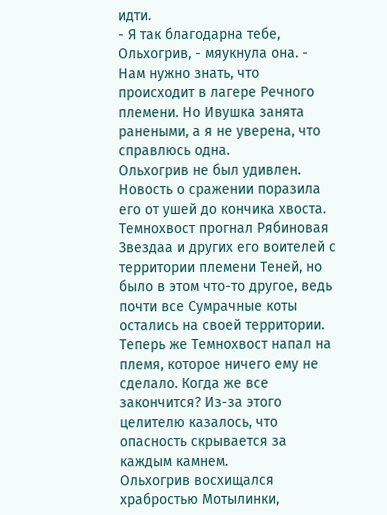идти.
- Я так благодарна тебе, Ольхогрив, - мяукнула она. - Нам нужно знать, что происходит в лагере Речного племени. Но Ивушка занята ранеными, а я не уверена, что справлюсь одна.
Ольхогрив не был удивлен. Новость о сражении поразила его от ушей до кончика хвоста. Темнохвост прогнал Рябиновая Звездаа и других его воителей с территории племени Теней, но было в этом что-то другое, ведь почти все Сумрачные коты остались на своей территории. Теперь же Темнохвост напал на племя, которое ничего ему не сделало. Когда же все закончится? Из-за этого целителю казалось, что опасность скрывается за каждым камнем.
Ольхогрив восхищался храбростью Мотылинки,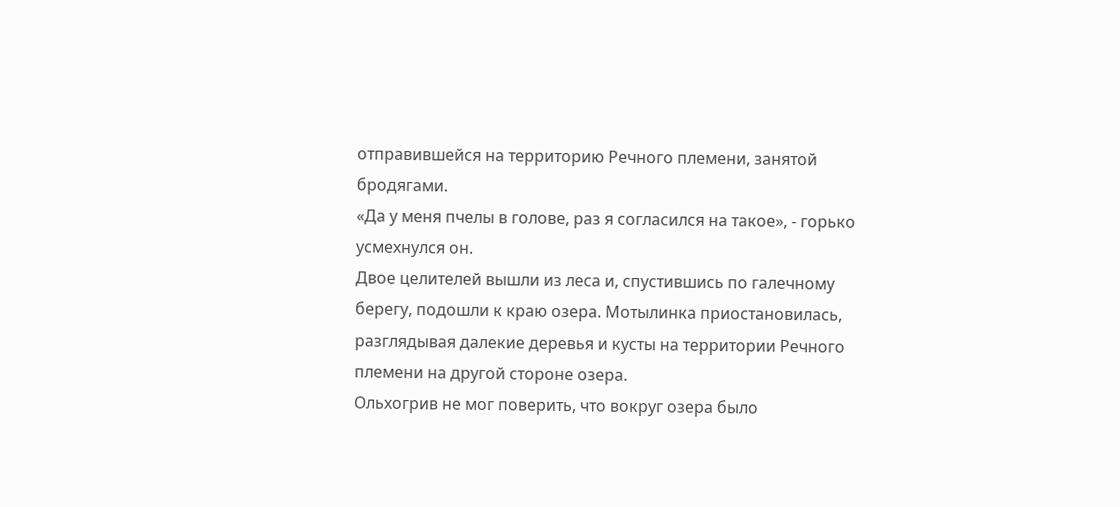отправившейся на территорию Речного племени, занятой бродягами.
«Да у меня пчелы в голове, раз я согласился на такое», - горько усмехнулся он.
Двое целителей вышли из леса и, спустившись по галечному берегу, подошли к краю озера. Мотылинка приостановилась, разглядывая далекие деревья и кусты на территории Речного племени на другой стороне озера.
Ольхогрив не мог поверить, что вокруг озера было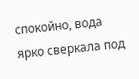спокойно, вода ярко сверкала под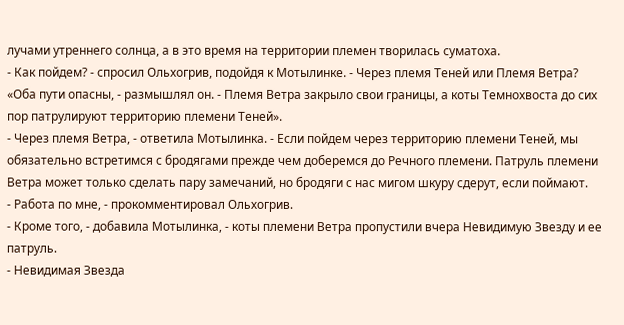лучами утреннего солнца, а в это время на территории племен творилась суматоха.
- Как пойдем? - спросил Ольхогрив, подойдя к Мотылинке. - Через племя Теней или Племя Ветра?
«Оба пути опасны, - размышлял он. - Племя Ветра закрыло свои границы, а коты Темнохвоста до сих пор патрулируют территорию племени Теней».
- Через племя Ветра, - ответила Мотылинка. - Если пойдем через территорию племени Теней, мы обязательно встретимся с бродягами прежде чем доберемся до Речного племени. Патруль племени Ветра может только сделать пару замечаний, но бродяги с нас мигом шкуру сдерут, если поймают.
- Работа по мне, - прокомментировал Ольхогрив.
- Кроме того, - добавила Мотылинка, - коты племени Ветра пропустили вчера Невидимую Звезду и ее патруль.
- Невидимая Звезда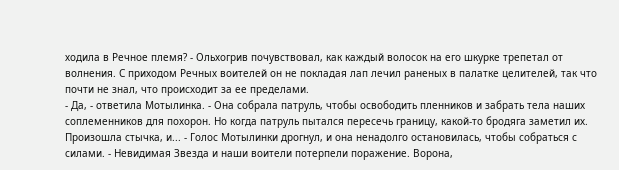ходила в Речное племя? - Ольхогрив почувствовал, как каждый волосок на его шкурке трепетал от волнения. С приходом Речных воителей он не покладая лап лечил раненых в палатке целителей, так что почти не знал, что происходит за ее пределами.
- Да, - ответила Мотылинка. - Она собрала патруль, чтобы освободить пленников и забрать тела наших соплеменников для похорон. Но когда патруль пытался пересечь границу, какой-то бродяга заметил их. Произошла стычка, и... - Голос Мотылинки дрогнул, и она ненадолго остановилась, чтобы собраться с силами. - Невидимая Звезда и наши воители потерпели поражение. Ворона,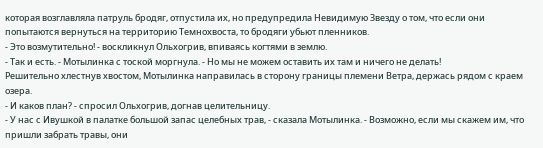которая возглавляла патруль бродяг, отпустила их, но предупредила Невидимую Звезду о том, что если они попытаются вернуться на территорию Темнохвоста, то бродяги убьют пленников.
- Это возмутительно! - воскликнул Ольхогрив, впиваясь когтями в землю.
- Так и есть. - Мотылинка с тоской моргнула. - Но мы не можем оставить их там и ничего не делать!
Решительно хлестнув хвостом, Мотылинка направилась в сторону границы племени Ветра, держась рядом с краем озера.
- И каков план? - спросил Ольхогрив, догнав целительницу.
- У нас с Ивушкой в палатке большой запас целебных трав, - сказала Мотылинка. - Возможно, если мы скажем им, что пришли забрать травы, они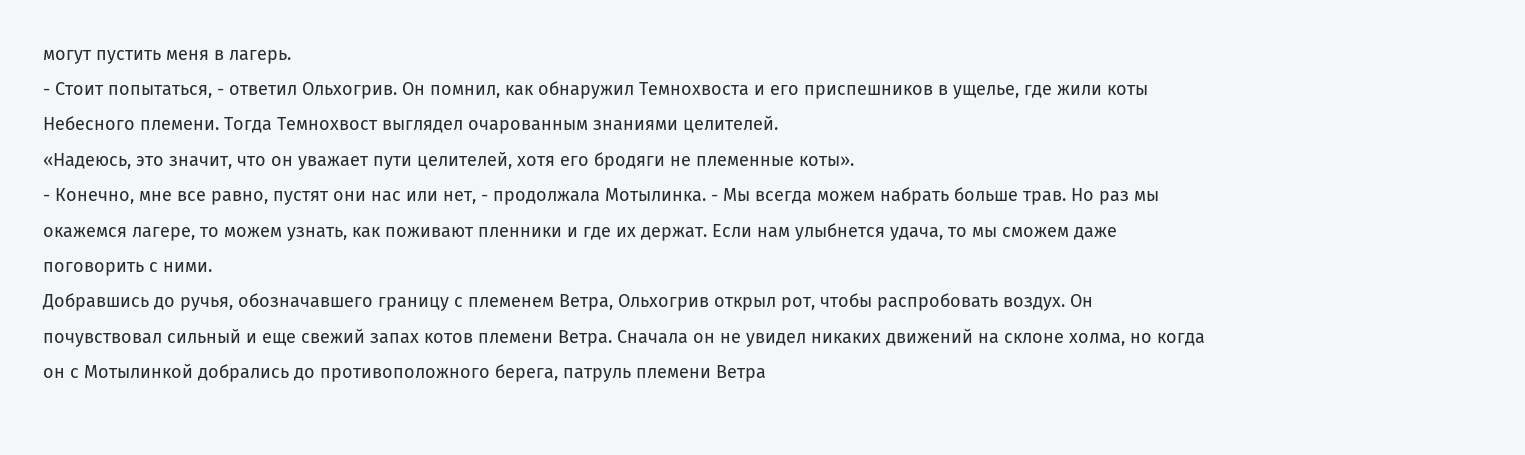могут пустить меня в лагерь.
- Стоит попытаться, - ответил Ольхогрив. Он помнил, как обнаружил Темнохвоста и его приспешников в ущелье, где жили коты Небесного племени. Тогда Темнохвост выглядел очарованным знаниями целителей.
«Надеюсь, это значит, что он уважает пути целителей, хотя его бродяги не племенные коты».
- Конечно, мне все равно, пустят они нас или нет, - продолжала Мотылинка. - Мы всегда можем набрать больше трав. Но раз мы окажемся лагере, то можем узнать, как поживают пленники и где их держат. Если нам улыбнется удача, то мы сможем даже поговорить с ними.
Добравшись до ручья, обозначавшего границу с племенем Ветра, Ольхогрив открыл рот, чтобы распробовать воздух. Он почувствовал сильный и еще свежий запах котов племени Ветра. Сначала он не увидел никаких движений на склоне холма, но когда он с Мотылинкой добрались до противоположного берега, патруль племени Ветра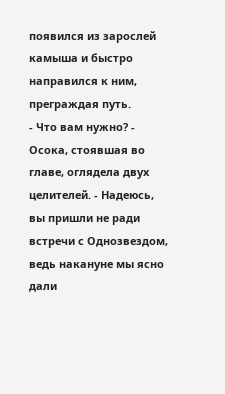появился из зарослей камыша и быстро направился к ним, преграждая путь.
- Что вам нужно? - Осока, стоявшая во главе, оглядела двух целителей. - Надеюсь, вы пришли не ради встречи с Однозвездом, ведь накануне мы ясно дали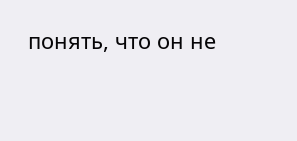понять, что он не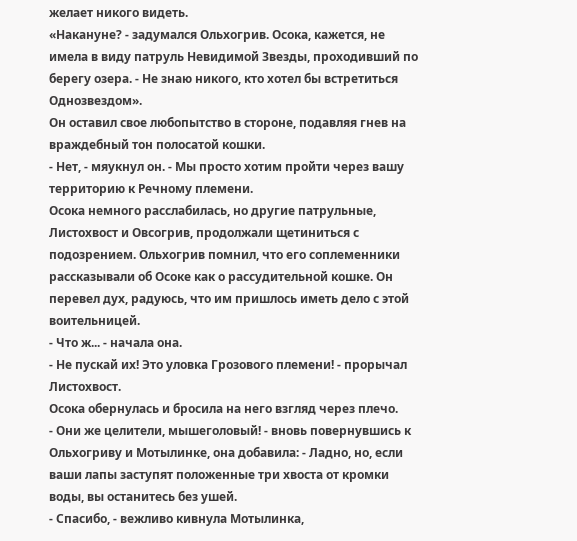желает никого видеть.
«Накануне? - задумался Ольхогрив. Осока, кажется, не имела в виду патруль Невидимой Звезды, проходивший по берегу озера. - Не знаю никого, кто хотел бы встретиться Однозвездом».
Он оставил свое любопытство в стороне, подавляя гнев на враждебный тон полосатой кошки.
- Нет, - мяукнул он. - Мы просто хотим пройти через вашу территорию к Речному племени.
Осока немного расслабилась, но другие патрульные, Листохвост и Овсогрив, продолжали щетиниться с подозрением. Ольхогрив помнил, что его соплеменники рассказывали об Осоке как о рассудительной кошке. Он перевел дух, радуюсь, что им пришлось иметь дело с этой воительницей.
- Что ж... - начала она.
- Не пускай их! Это уловка Грозового племени! - прорычал Листохвост.
Осока обернулась и бросила на него взгляд через плечо.
- Они же целители, мышеголовый! - вновь повернувшись к Ольхогриву и Мотылинке, она добавила: - Ладно, но, если ваши лапы заступят положенные три хвоста от кромки воды, вы останитесь без ушей.
- Спасибо, - вежливо кивнула Мотылинка,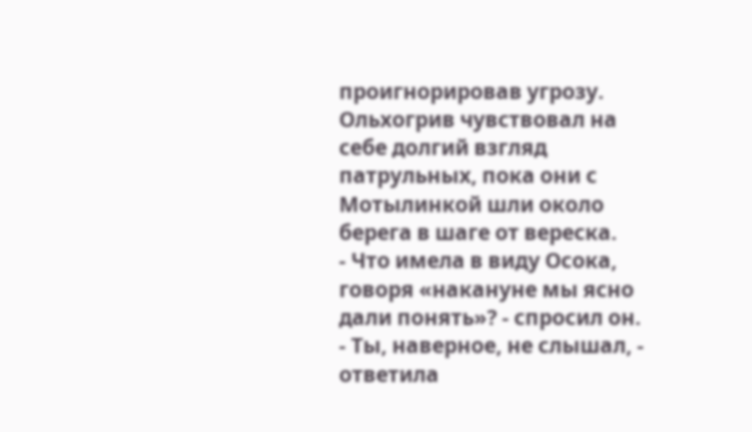проигнорировав угрозу.
Ольхогрив чувствовал на себе долгий взгляд патрульных, пока они с Мотылинкой шли около берега в шаге от вереска.
- Что имела в виду Осока, говоря «накануне мы ясно дали понять»? - спросил он.
- Ты, наверное, не слышал, - ответила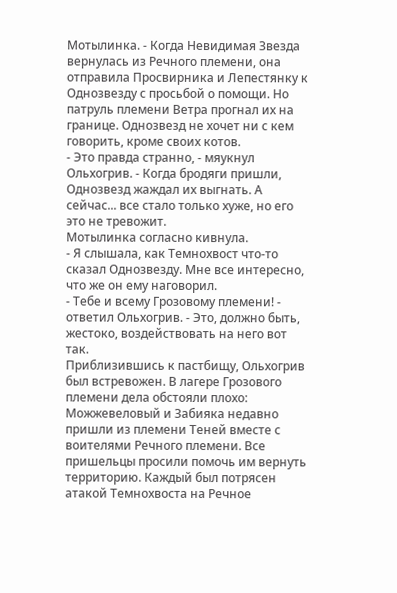Мотылинка. - Когда Невидимая Звезда вернулась из Речного племени, она отправила Просвирника и Лепестянку к Однозвезду с просьбой о помощи. Но патруль племени Ветра прогнал их на границе. Однозвезд не хочет ни с кем говорить, кроме своих котов.
- Это правда странно, - мяукнул Ольхогрив. - Когда бродяги пришли, Однозвезд жаждал их выгнать. А сейчас... все стало только хуже, но его это не тревожит.
Мотылинка согласно кивнула.
- Я слышала, как Темнохвост что-то сказал Однозвезду. Мне все интересно, что же он ему наговорил.
- Тебе и всему Грозовому племени! - ответил Ольхогрив. - Это, должно быть, жестоко, воздействовать на него вот так.
Приблизившись к пастбищу, Ольхогрив был встревожен. В лагере Грозового племени дела обстояли плохо: Можжевеловый и Забияка недавно пришли из племени Теней вместе с воителями Речного племени. Все пришельцы просили помочь им вернуть территорию. Каждый был потрясен атакой Темнохвоста на Речное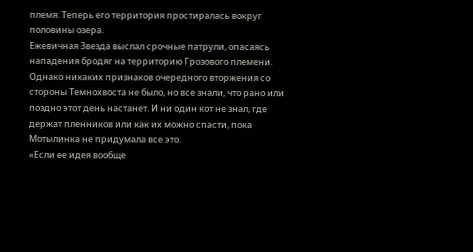племя. Теперь его территория простиралась вокруг половины озера.
Ежевичная Звезда выслал срочные патрули, опасаясь нападения бродяг на территорию Грозового племени. Однако никаких признаков очередного вторжения со стороны Темнохвоста не было, но все знали, что рано или поздно этот день настанет. И ни один кот не знал, где держат пленников или как их можно спасти, пока Мотылинка не придумала все это.
«Если ее идея вообще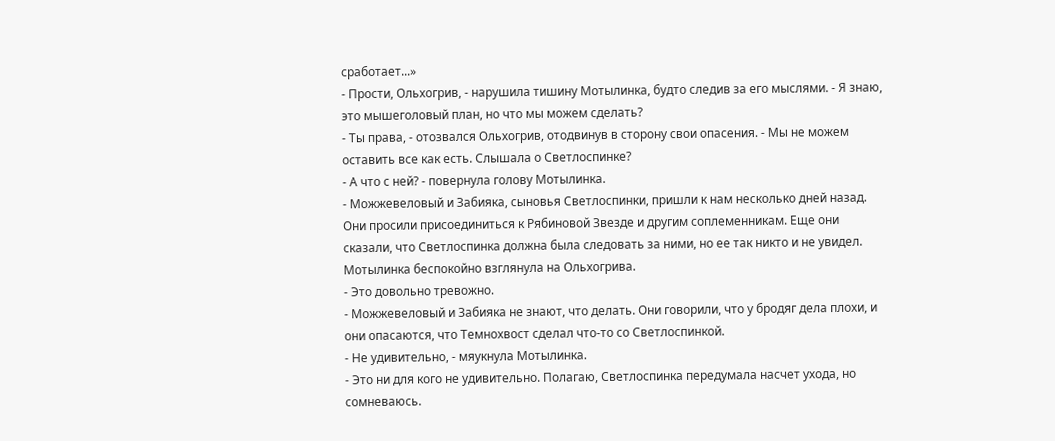сработает...»
- Прости, Ольхогрив, - нарушила тишину Мотылинка, будто следив за его мыслями. - Я знаю, это мышеголовый план, но что мы можем сделать?
- Ты права, - отозвался Ольхогрив, отодвинув в сторону свои опасения. - Мы не можем оставить все как есть. Слышала о Светлоспинке?
- А что с ней? - повернула голову Мотылинка.
- Можжевеловый и Забияка, сыновья Светлоспинки, пришли к нам несколько дней назад. Они просили присоединиться к Рябиновой Звезде и другим соплеменникам. Еще они сказали, что Светлоспинка должна была следовать за ними, но ее так никто и не увидел.
Мотылинка беспокойно взглянула на Ольхогрива.
- Это довольно тревожно.
- Можжевеловый и Забияка не знают, что делать. Они говорили, что у бродяг дела плохи, и они опасаются, что Темнохвост сделал что-то со Светлоспинкой.
- Не удивительно, - мяукнула Мотылинка.
- Это ни для кого не удивительно. Полагаю, Светлоспинка передумала насчет ухода, но сомневаюсь.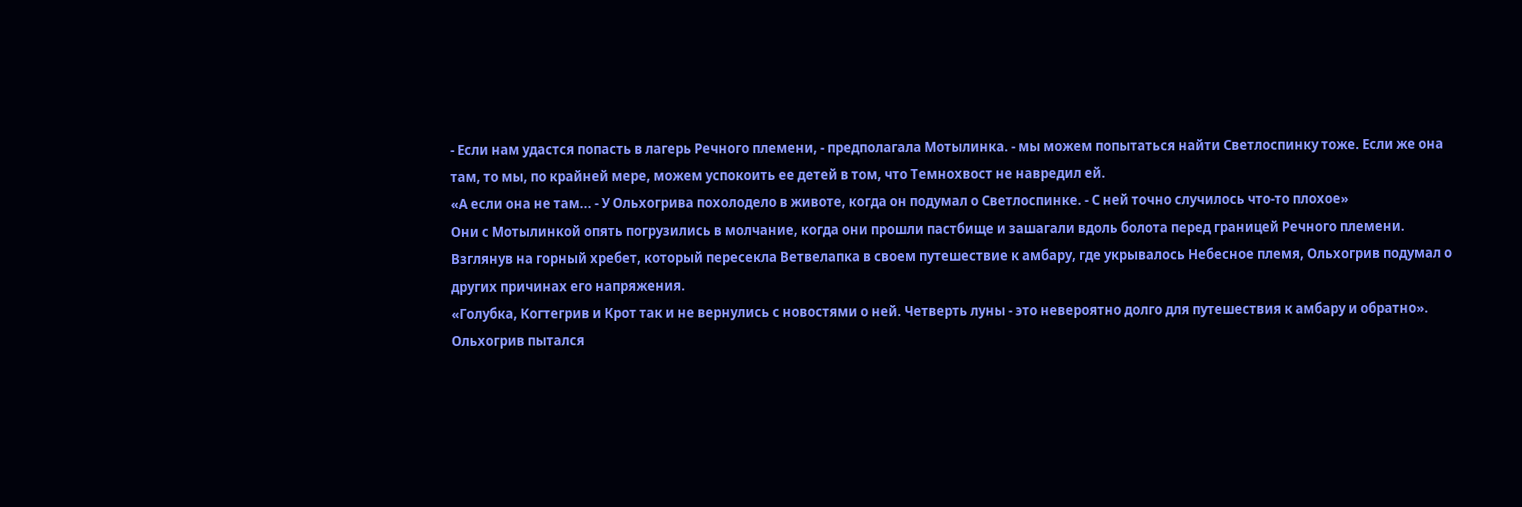- Если нам удастся попасть в лагерь Речного племени, - предполагала Мотылинка. - мы можем попытаться найти Светлоспинку тоже. Если же она там, то мы, по крайней мере, можем успокоить ее детей в том, что Темнохвост не навредил ей.
«А если она не там... - У Ольхогрива похолодело в животе, когда он подумал о Светлоспинке. - С ней точно случилось что-то плохое»
Они с Мотылинкой опять погрузились в молчание, когда они прошли пастбище и зашагали вдоль болота перед границей Речного племени. Взглянув на горный хребет, который пересекла Ветвелапка в своем путешествие к амбару, где укрывалось Небесное племя, Ольхогрив подумал о других причинах его напряжения.
«Голубка, Когтегрив и Крот так и не вернулись с новостями о ней. Четверть луны - это невероятно долго для путешествия к амбару и обратно».
Ольхогрив пытался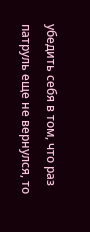убедить себя в том, что раз патруль еще не вернулся, то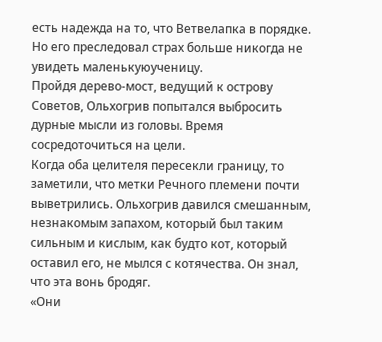есть надежда на то, что Ветвелапка в порядке. Но его преследовал страх больше никогда не увидеть маленькуюученицу.
Пройдя дерево-мост, ведущий к острову Советов, Ольхогрив попытался выбросить дурные мысли из головы. Время сосредоточиться на цели.
Когда оба целителя пересекли границу, то заметили, что метки Речного племени почти выветрились. Ольхогрив давился смешанным, незнакомым запахом, который был таким сильным и кислым, как будто кот, который оставил его, не мылся с котячества. Он знал, что эта вонь бродяг.
«Они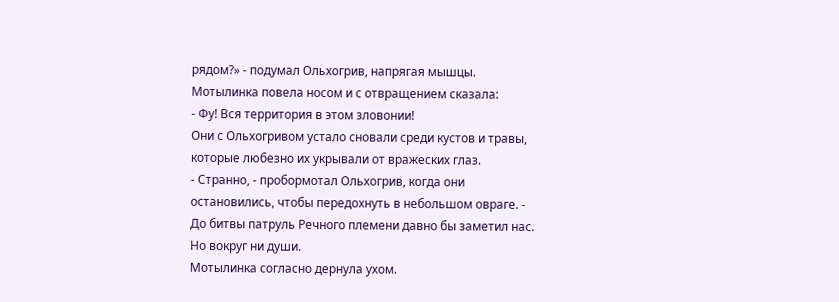рядом?» - подумал Ольхогрив, напрягая мышцы.
Мотылинка повела носом и с отвращением сказала:
- Фу! Вся территория в этом зловонии!
Они с Ольхогривом устало сновали среди кустов и травы, которые любезно их укрывали от вражеских глаз.
- Странно, - пробормотал Ольхогрив, когда они остановились, чтобы передохнуть в небольшом овраге. - До битвы патруль Речного племени давно бы заметил нас. Но вокруг ни души.
Мотылинка согласно дернула ухом.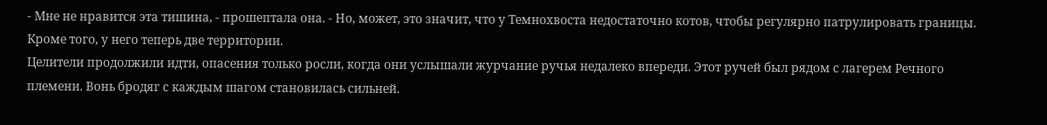- Мне не нравится эта тишина, - прошептала она. - Но, может, это значит, что у Темнохвоста недостаточно котов, чтобы регулярно патрулировать границы. Кроме того, у него теперь две территории.
Целители продолжили идти, опасения только росли, когда они услышали журчание ручья недалеко впереди. Этот ручей был рядом с лагерем Речного племени. Вонь бродяг с каждым шагом становилась сильней.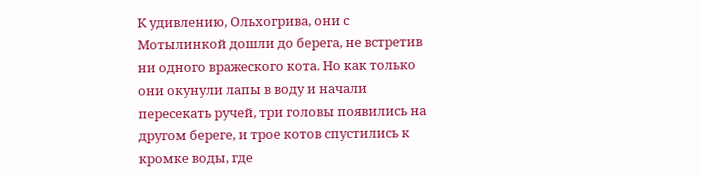К удивлению, Ольхогрива, они с Мотылинкой дошли до берега, не встретив ни одного вражеского кота. Но как только они окунули лапы в воду и начали пересекать ручей, три головы появились на другом береге, и трое котов спустились к кромке воды, где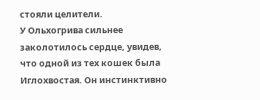стояли целители.
У Ольхогрива сильнее заколотилось сердце, увидев, что одной из тех кошек была Иглохвостая. Он инстинктивно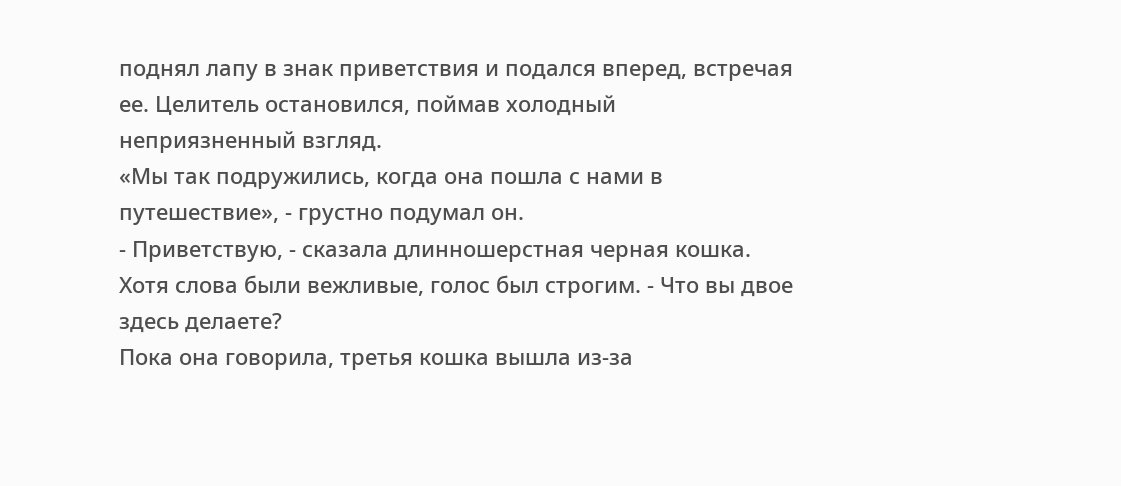поднял лапу в знак приветствия и подался вперед, встречая ее. Целитель остановился, поймав холодный неприязненный взгляд.
«Мы так подружились, когда она пошла с нами в путешествие», - грустно подумал он.
- Приветствую, - сказала длинношерстная черная кошка. Хотя слова были вежливые, голос был строгим. - Что вы двое здесь делаете?
Пока она говорила, третья кошка вышла из-за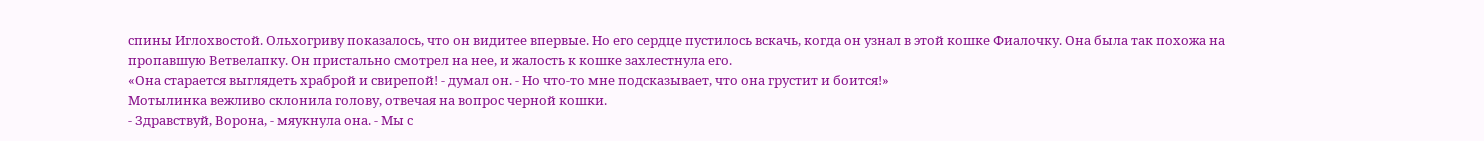спины Иглохвостой. Ольхогриву показалось, что он видитее впервые. Но его сердце пустилось вскачь, когда он узнал в этой кошке Фиалочку. Она была так похожа на пропавшую Ветвелапку. Он пристально смотрел на нее, и жалость к кошке захлестнула его.
«Она старается выглядеть храброй и свирепой! - думал он. - Но что-то мне подсказывает, что она грустит и боится!»
Мотылинка вежливо склонила голову, отвечая на вопрос черной кошки.
- Здравствуй, Ворона, - мяукнула она. - Мы с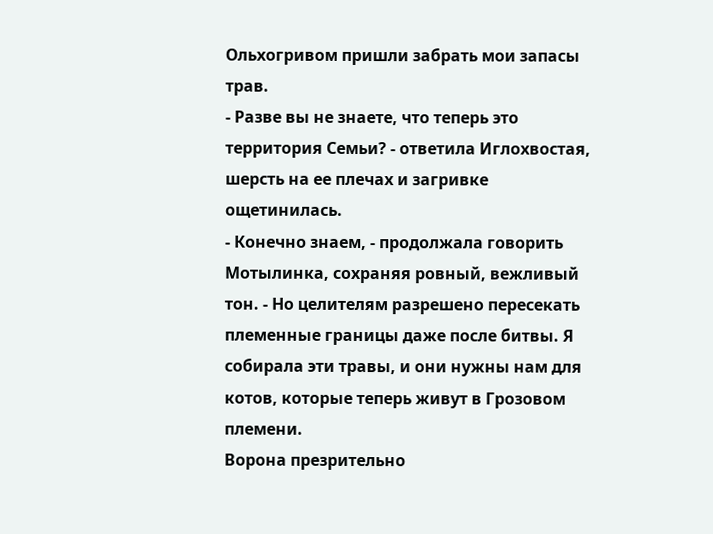Ольхогривом пришли забрать мои запасы трав.
- Разве вы не знаете, что теперь это территория Семьи? - ответила Иглохвостая, шерсть на ее плечах и загривке ощетинилась.
- Конечно знаем, - продолжала говорить Мотылинка, сохраняя ровный, вежливый тон. - Но целителям разрешено пересекать племенные границы даже после битвы. Я собирала эти травы, и они нужны нам для котов, которые теперь живут в Грозовом племени.
Ворона презрительно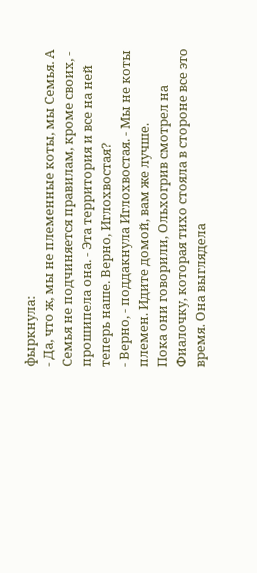фыркнула:
- Да, что ж, мы не племенные коты, мы Семья. А Семья не подчиняется правилам, кроме своих, - прошипела она. - Эта территория и все на ней теперь наше. Верно, Иглохвостая?
- Верно, - поддакнула Иглохвостая. - Мы не коты племен. Идите домой, вам же лучше.
Пока они говорили, Ольхогрив смотрел на Фиалочку, которая тихо стояла в стороне все это время. Она выглядела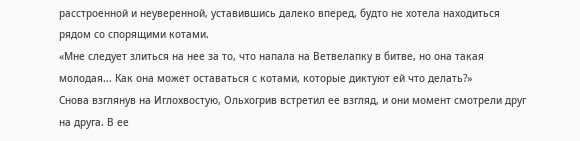расстроенной и неуверенной, уставившись далеко вперед, будто не хотела находиться рядом со спорящими котами.
«Мне следует злиться на нее за то, что напала на Ветвелапку в битве, но она такая молодая... Как она может оставаться с котами, которые диктуют ей что делать?»
Снова взглянув на Иглохвостую, Ольхогрив встретил ее взгляд, и они момент смотрели друг на друга. В ее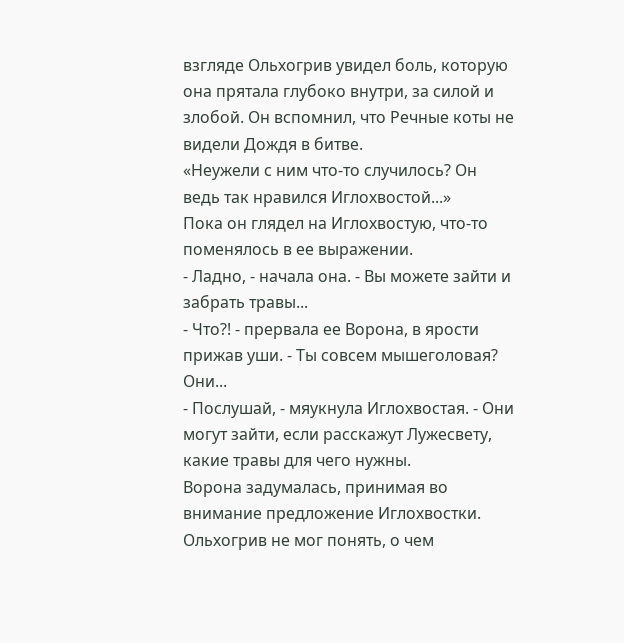взгляде Ольхогрив увидел боль, которую она прятала глубоко внутри, за силой и злобой. Он вспомнил, что Речные коты не видели Дождя в битве.
«Неужели с ним что-то случилось? Он ведь так нравился Иглохвостой...»
Пока он глядел на Иглохвостую, что-то поменялось в ее выражении.
- Ладно, - начала она. - Вы можете зайти и забрать травы...
- Что?! - прервала ее Ворона, в ярости прижав уши. - Ты совсем мышеголовая? Они...
- Послушай, - мяукнула Иглохвостая. - Они могут зайти, если расскажут Лужесвету, какие травы для чего нужны.
Ворона задумалась, принимая во внимание предложение Иглохвостки. Ольхогрив не мог понять, о чем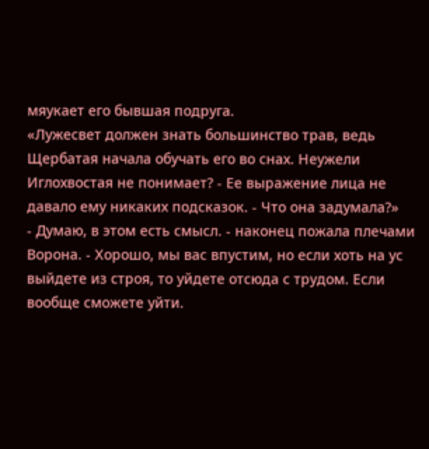мяукает его бывшая подруга.
«Лужесвет должен знать большинство трав, ведь Щербатая начала обучать его во снах. Неужели Иглохвостая не понимает? - Ее выражение лица не давало ему никаких подсказок. - Что она задумала?»
- Думаю, в этом есть смысл. - наконец пожала плечами Ворона. - Хорошо, мы вас впустим, но если хоть на ус выйдете из строя, то уйдете отсюда с трудом. Если вообще сможете уйти.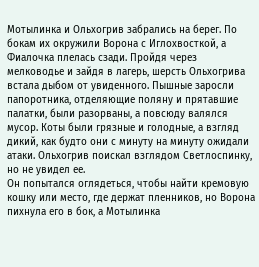Мотылинка и Ольхогрив забрались на берег. По бокам их окружили Ворона с Иглохвосткой, а Фиалочка плелась сзади. Пройдя через мелководье и зайдя в лагерь, шерсть Ольхогрива встала дыбом от увиденного. Пышные заросли папоротника, отделяющие поляну и прятавшие палатки, были разорваны, а повсюду валялся мусор. Коты были грязные и голодные, а взгляд дикий, как будто они с минуту на минуту ожидали атаки. Ольхогрив поискал взглядом Светлоспинку, но не увидел ее.
Он попытался оглядеться, чтобы найти кремовую кошку или место, где держат пленников, но Ворона пихнула его в бок, а Мотылинка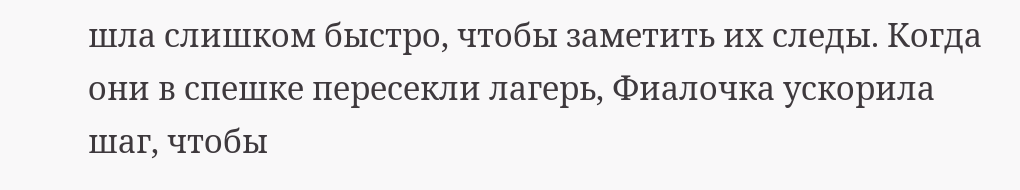шла слишком быстро, чтобы заметить их следы. Когда они в спешке пересекли лагерь, Фиалочка ускорила шаг, чтобы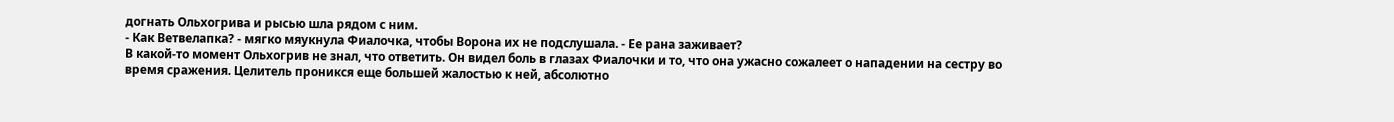догнать Ольхогрива и рысью шла рядом с ним.
- Как Ветвелапка? - мягко мяукнула Фиалочка, чтобы Ворона их не подслушала. - Ее рана заживает?
В какой-то момент Ольхогрив не знал, что ответить. Он видел боль в глазах Фиалочки и то, что она ужасно сожалеет о нападении на сестру во время сражения. Целитель проникся еще большей жалостью к ней, абсолютно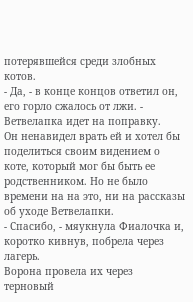потерявшейся среди злобных котов.
- Да, - в конце концов ответил он, его горло сжалось от лжи. - Ветвелапка идет на поправку.
Он ненавидел врать ей и хотел бы поделиться своим видением о коте, который мог бы быть ее родственником. Но не было времени на на это, ни на рассказы об уходе Ветвелапки.
- Спасибо, - мяукнула Фиалочка и, коротко кивнув, побрела через лагерь.
Ворона провела их через терновый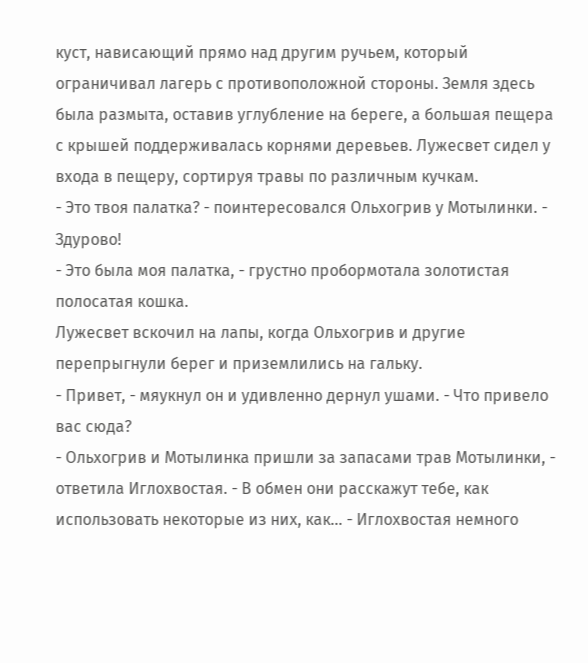куст, нависающий прямо над другим ручьем, который ограничивал лагерь с противоположной стороны. Земля здесь была размыта, оставив углубление на береге, а большая пещера с крышей поддерживалась корнями деревьев. Лужесвет сидел у входа в пещеру, сортируя травы по различным кучкам.
- Это твоя палатка? - поинтересовался Ольхогрив у Мотылинки. - Здурово!
- Это была моя палатка, - грустно пробормотала золотистая полосатая кошка.
Лужесвет вскочил на лапы, когда Ольхогрив и другие перепрыгнули берег и приземлились на гальку.
- Привет, - мяукнул он и удивленно дернул ушами. - Что привело вас сюда?
- Ольхогрив и Мотылинка пришли за запасами трав Мотылинки, - ответила Иглохвостая. - В обмен они расскажут тебе, как использовать некоторые из них, как... - Иглохвостая немного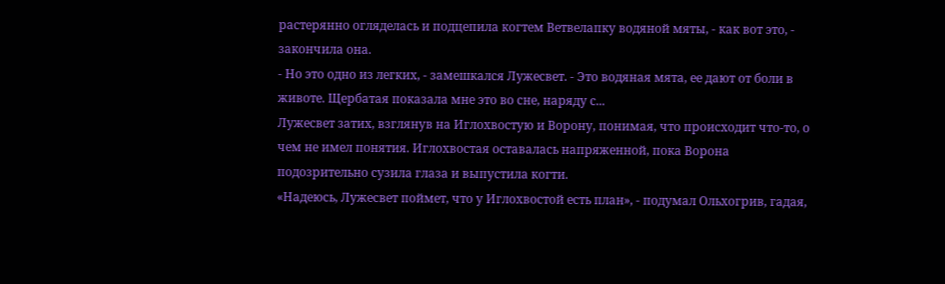растерянно огляделась и подцепила когтем Ветвелапку водяной мяты, - как вот это, - закончила она.
- Но это одно из легких, - замешкался Лужесвет. - Это водяная мята, ее дают от боли в животе. Щербатая показала мне это во сне, наряду с...
Лужесвет затих, взглянув на Иглохвостую и Ворону, понимая, что происходит что-то, о чем не имел понятия. Иглохвостая оставалась напряженной, пока Ворона подозрительно сузила глаза и выпустила когти.
«Надеюсь, Лужесвет поймет, что у Иглохвостой есть план», - подумал Ольхогрив, гадая,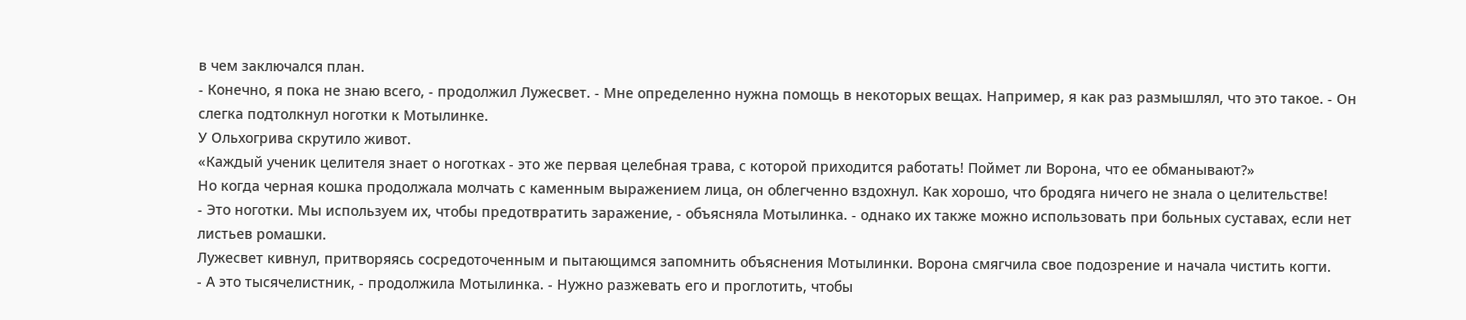в чем заключался план.
- Конечно, я пока не знаю всего, - продолжил Лужесвет. - Мне определенно нужна помощь в некоторых вещах. Например, я как раз размышлял, что это такое. - Он слегка подтолкнул ноготки к Мотылинке.
У Ольхогрива скрутило живот.
«Каждый ученик целителя знает о ноготках - это же первая целебная трава, с которой приходится работать! Поймет ли Ворона, что ее обманывают?»
Но когда черная кошка продолжала молчать с каменным выражением лица, он облегченно вздохнул. Как хорошо, что бродяга ничего не знала о целительстве!
- Это ноготки. Мы используем их, чтобы предотвратить заражение, - объясняла Мотылинка. - однако их также можно использовать при больных суставах, если нет листьев ромашки.
Лужесвет кивнул, притворяясь сосредоточенным и пытающимся запомнить объяснения Мотылинки. Ворона смягчила свое подозрение и начала чистить когти.
- А это тысячелистник, - продолжила Мотылинка. - Нужно разжевать его и проглотить, чтобы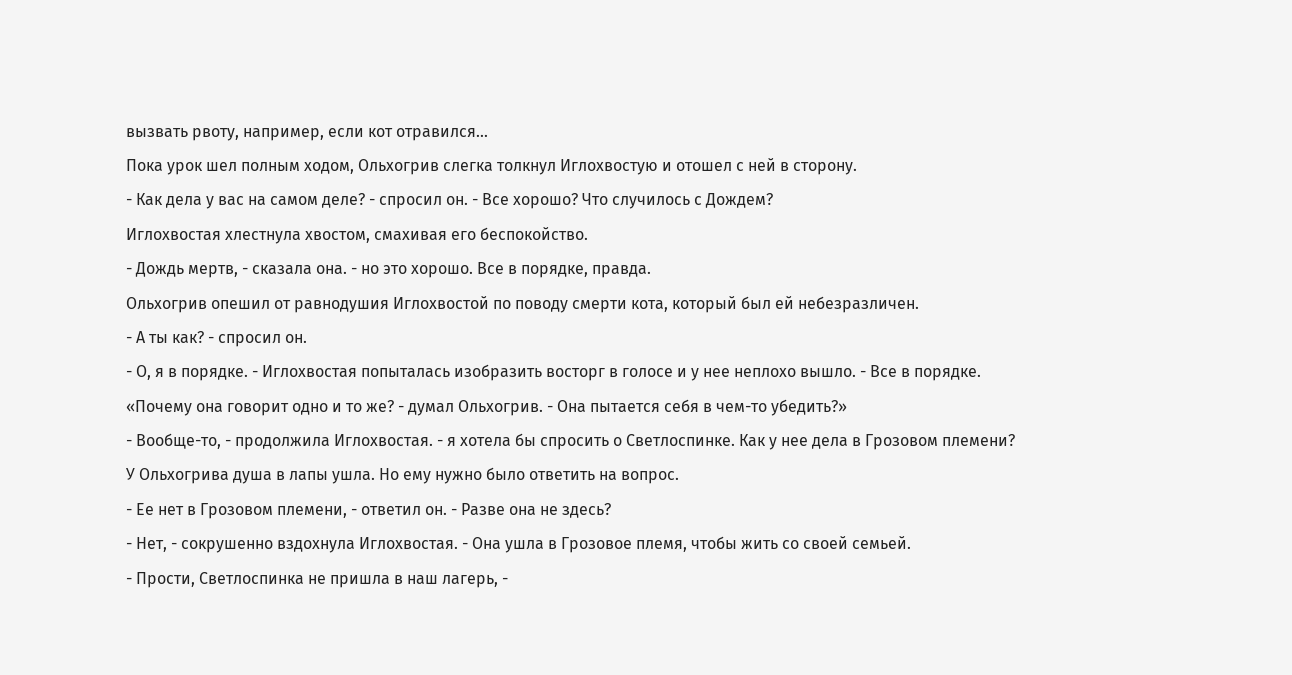вызвать рвоту, например, если кот отравился...
Пока урок шел полным ходом, Ольхогрив слегка толкнул Иглохвостую и отошел с ней в сторону.
- Как дела у вас на самом деле? - спросил он. - Все хорошо? Что случилось с Дождем?
Иглохвостая хлестнула хвостом, смахивая его беспокойство.
- Дождь мертв, - сказала она. - но это хорошо. Все в порядке, правда.
Ольхогрив опешил от равнодушия Иглохвостой по поводу смерти кота, который был ей небезразличен.
- А ты как? - спросил он.
- О, я в порядке. - Иглохвостая попыталась изобразить восторг в голосе и у нее неплохо вышло. - Все в порядке.
«Почему она говорит одно и то же? - думал Ольхогрив. - Она пытается себя в чем-то убедить?»
- Вообще-то, - продолжила Иглохвостая. - я хотела бы спросить о Светлоспинке. Как у нее дела в Грозовом племени?
У Ольхогрива душа в лапы ушла. Но ему нужно было ответить на вопрос.
- Ее нет в Грозовом племени, - ответил он. - Разве она не здесь?
- Нет, - сокрушенно вздохнула Иглохвостая. - Она ушла в Грозовое племя, чтобы жить со своей семьей.
- Прости, Светлоспинка не пришла в наш лагерь, -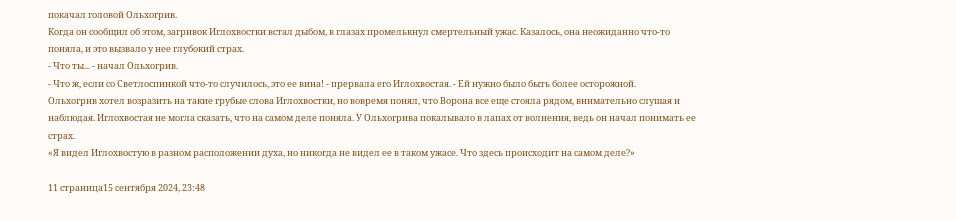покачал головой Ольхогрив.
Когда он сообщил об этом, загривок Иглохвостки встал дыбом, в глазах промелькнул смертельный ужас. Казалось, она неожиданно что-то поняла, и это вызвало у нее глубокий страх.
- Что ты... - начал Ольхогрив.
- Что ж, если со Светлоспинкой что-то случилось, это ее вина! - прервала его Иглохвостая. - Ей нужно было быть более осторожной.
Ольхогрив хотел возразить на такие грубые слова Иглохвостки, но вовремя понял, что Ворона все еще стояла рядом, внимательно слушая и наблюдая. Иглохвостая не могла сказать, что на самом деле поняла. У Ольхогрива покалывало в лапах от волнения, ведь он начал понимать ее страх.
«Я видел Иглохвостую в разном расположении духа, но никогда не видел ее в таком ужасе. Что здесь происходит на самом деле?»

11 страница15 сентября 2024, 23:48